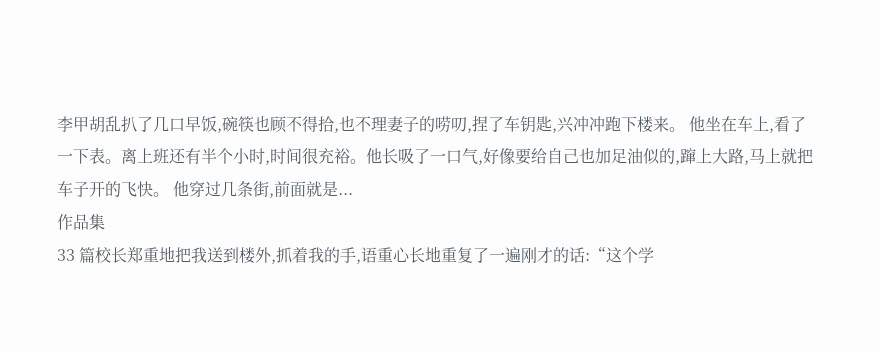李甲胡乱扒了几口早饭,碗筷也顾不得拾,也不理妻子的唠叨,捏了车钥匙,兴冲冲跑下楼来。 他坐在车上,看了一下表。离上班还有半个小时,时间很充裕。他长吸了一口气,好像要给自己也加足油似的,蹿上大路,马上就把车子开的飞快。 他穿过几条街,前面就是...
作品集
33 篇校长郑重地把我送到楼外,抓着我的手,语重心长地重复了一遍刚才的话:“这个学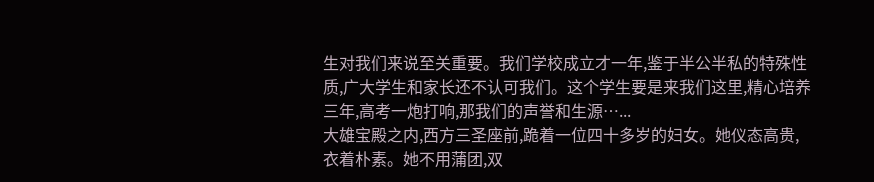生对我们来说至关重要。我们学校成立才一年,鉴于半公半私的特殊性质,广大学生和家长还不认可我们。这个学生要是来我们这里,精心培养三年,高考一炮打响,那我们的声誉和生源…...
大雄宝殿之内,西方三圣座前,跪着一位四十多岁的妇女。她仪态高贵,衣着朴素。她不用蒲团,双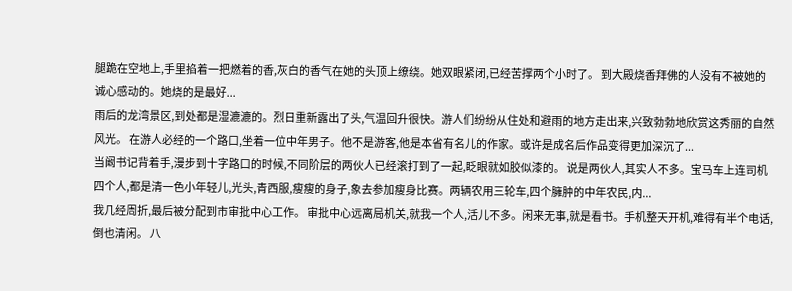腿跪在空地上,手里掐着一把燃着的香,灰白的香气在她的头顶上缭绕。她双眼紧闭,已经苦撑两个小时了。 到大殿烧香拜佛的人没有不被她的诚心感动的。她烧的是最好...
雨后的龙湾景区,到处都是湿漉漉的。烈日重新露出了头,气温回升很快。游人们纷纷从住处和避雨的地方走出来,兴致勃勃地欣赏这秀丽的自然风光。 在游人必经的一个路口,坐着一位中年男子。他不是游客,他是本省有名儿的作家。或许是成名后作品变得更加深沉了...
当阚书记背着手,漫步到十字路口的时候,不同阶层的两伙人已经滚打到了一起,眨眼就如胶似漆的。 说是两伙人,其实人不多。宝马车上连司机四个人,都是清一色小年轻儿,光头,青西服,瘦瘦的身子,象去参加瘦身比赛。两辆农用三轮车,四个臃肿的中年农民,内...
我几经周折,最后被分配到市审批中心工作。 审批中心远离局机关,就我一个人,活儿不多。闲来无事,就是看书。手机整天开机,难得有半个电话,倒也清闲。 八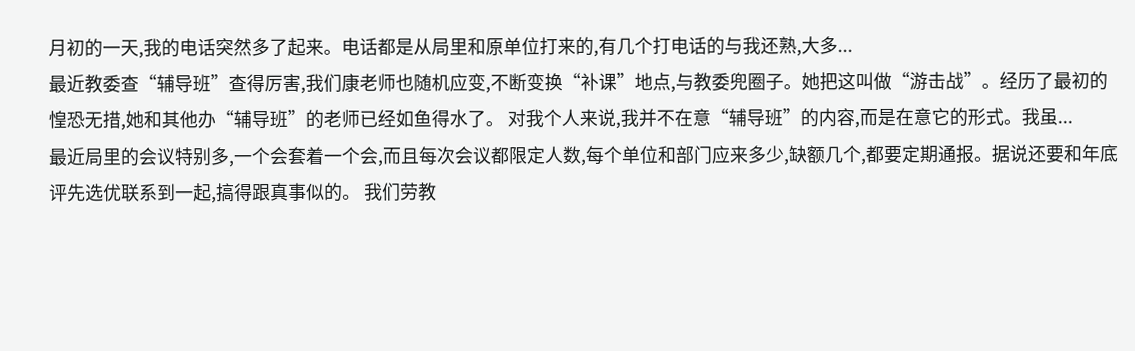月初的一天,我的电话突然多了起来。电话都是从局里和原单位打来的,有几个打电话的与我还熟,大多...
最近教委查“辅导班”查得厉害,我们康老师也随机应变,不断变换“补课”地点,与教委兜圈子。她把这叫做“游击战”。经历了最初的惶恐无措,她和其他办“辅导班”的老师已经如鱼得水了。 对我个人来说,我并不在意“辅导班”的内容,而是在意它的形式。我虽...
最近局里的会议特别多,一个会套着一个会,而且每次会议都限定人数,每个单位和部门应来多少,缺额几个,都要定期通报。据说还要和年底评先选优联系到一起,搞得跟真事似的。 我们劳教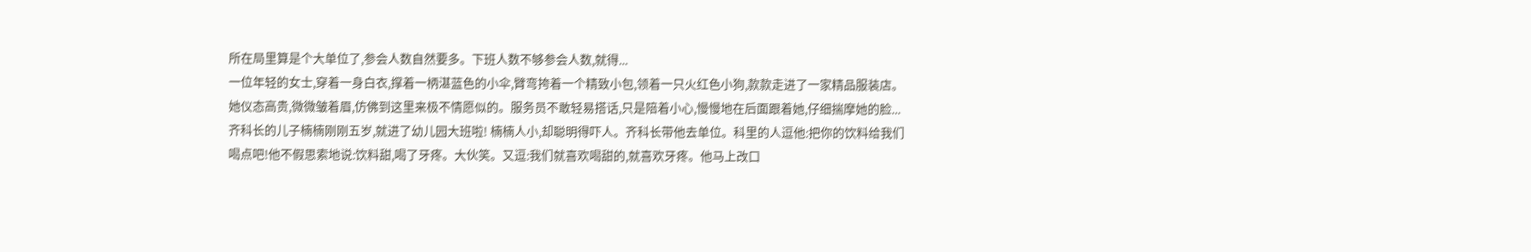所在局里算是个大单位了,参会人数自然要多。下班人数不够参会人数,就得...
一位年轻的女士,穿着一身白衣,撑着一柄湛蓝色的小伞,臂弯挎着一个精致小包,领着一只火红色小狗,款款走进了一家精品服装店。 她仪态高贵,微微皱着眉,仿佛到这里来极不情愿似的。服务员不敢轻易搭话,只是陪着小心,慢慢地在后面跟着她,仔细揣摩她的脸...
齐科长的儿子楠楠刚刚五岁,就进了幼儿园大班啦! 楠楠人小,却聪明得吓人。齐科长带他去单位。科里的人逗他:把你的饮料给我们喝点吧!他不假思索地说:饮料甜,喝了牙疼。大伙笑。又逗:我们就喜欢喝甜的,就喜欢牙疼。他马上改口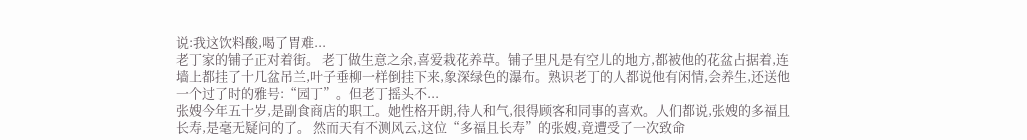说:我这饮料酸,喝了胃难...
老丁家的铺子正对着街。 老丁做生意之余,喜爱栽花养草。铺子里凡是有空儿的地方,都被他的花盆占据着,连墙上都挂了十几盆吊兰,叶子垂柳一样倒挂下来,象深绿色的瀑布。熟识老丁的人都说他有闲情,会养生,还送他一个过了时的雅号:“园丁”。但老丁摇头不...
张嫂今年五十岁,是副食商店的职工。她性格开朗,待人和气,很得顾客和同事的喜欢。人们都说,张嫂的多福且长寿,是毫无疑问的了。 然而天有不测风云,这位“多福且长寿”的张嫂,竟遭受了一次致命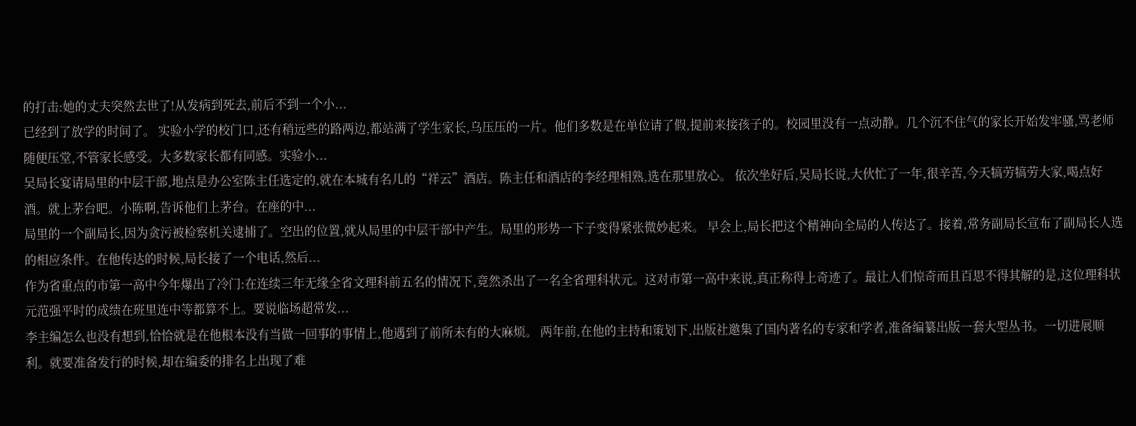的打击:她的丈夫突然去世了!从发病到死去,前后不到一个小...
已经到了放学的时间了。 实验小学的校门口,还有稍远些的路两边,都站满了学生家长,乌压压的一片。他们多数是在单位请了假,提前来接孩子的。校园里没有一点动静。几个沉不住气的家长开始发牢骚,骂老师随便压堂,不管家长感受。大多数家长都有同感。实验小...
吴局长宴请局里的中层干部,地点是办公室陈主任选定的,就在本城有名儿的“祥云”酒店。陈主任和酒店的李经理相熟,选在那里放心。 依次坐好后,吴局长说,大伙忙了一年,很辛苦,今天犒劳犒劳大家,喝点好酒。就上茅台吧。小陈啊,告诉他们上茅台。在座的中...
局里的一个副局长,因为贪污被检察机关逮捕了。空出的位置,就从局里的中层干部中产生。局里的形势一下子变得紧张微妙起来。 早会上,局长把这个精神向全局的人传达了。接着,常务副局长宣布了副局长人选的相应条件。在他传达的时候,局长接了一个电话,然后...
作为省重点的市第一高中今年爆出了冷门:在连续三年无缘全省文理科前五名的情况下,竟然杀出了一名全省理科状元。这对市第一高中来说,真正称得上奇迹了。最让人们惊奇而且百思不得其解的是,这位理科状元范强平时的成绩在班里连中等都算不上。要说临场超常发...
李主编怎么也没有想到,恰恰就是在他根本没有当做一回事的事情上,他遇到了前所未有的大麻烦。 两年前,在他的主持和策划下,出版社邀集了国内著名的专家和学者,准备编纂出版一套大型丛书。一切进展顺利。就要准备发行的时候,却在编委的排名上出现了难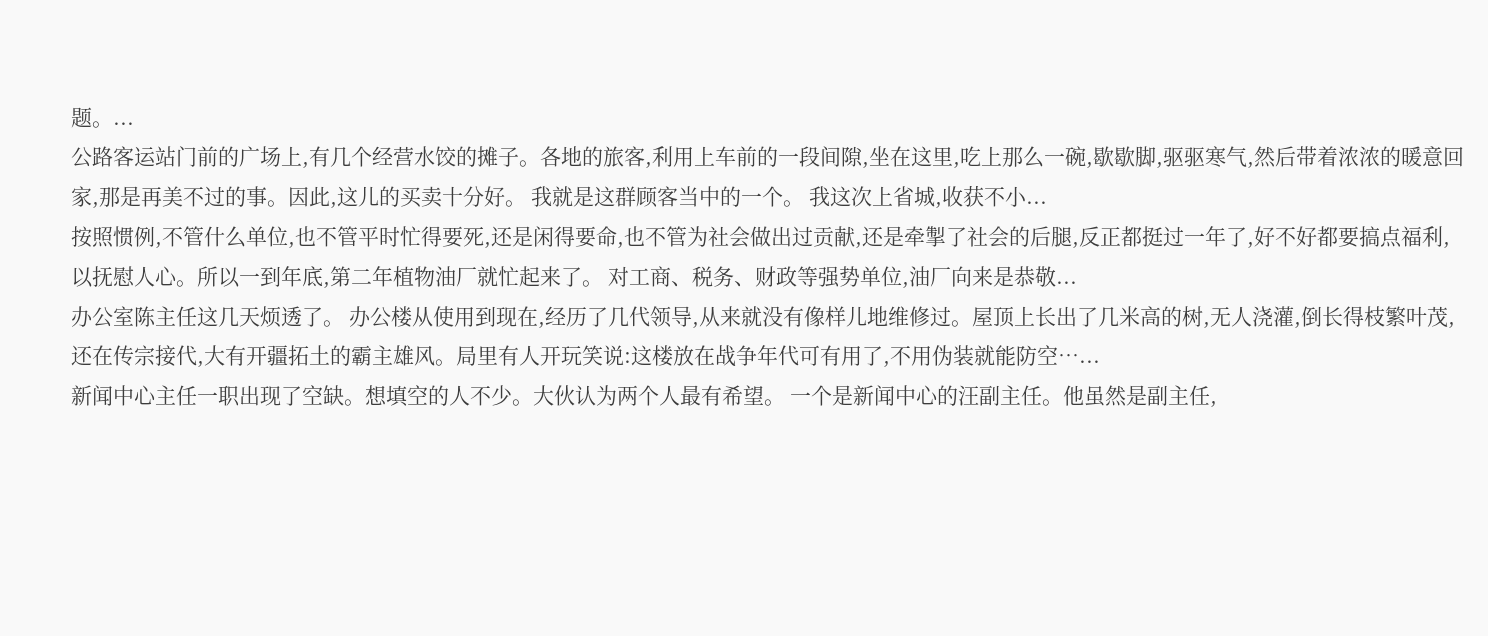题。...
公路客运站门前的广场上,有几个经营水饺的摊子。各地的旅客,利用上车前的一段间隙,坐在这里,吃上那么一碗,歇歇脚,驱驱寒气,然后带着浓浓的暖意回家,那是再美不过的事。因此,这儿的买卖十分好。 我就是这群顾客当中的一个。 我这次上省城,收获不小...
按照惯例,不管什么单位,也不管平时忙得要死,还是闲得要命,也不管为社会做出过贡献,还是牵掣了社会的后腿,反正都挺过一年了,好不好都要搞点福利,以抚慰人心。所以一到年底,第二年植物油厂就忙起来了。 对工商、税务、财政等强势单位,油厂向来是恭敬...
办公室陈主任这几天烦透了。 办公楼从使用到现在,经历了几代领导,从来就没有像样儿地维修过。屋顶上长出了几米高的树,无人浇灌,倒长得枝繁叶茂,还在传宗接代,大有开疆拓土的霸主雄风。局里有人开玩笑说:这楼放在战争年代可有用了,不用伪装就能防空…...
新闻中心主任一职出现了空缺。想填空的人不少。大伙认为两个人最有希望。 一个是新闻中心的汪副主任。他虽然是副主任,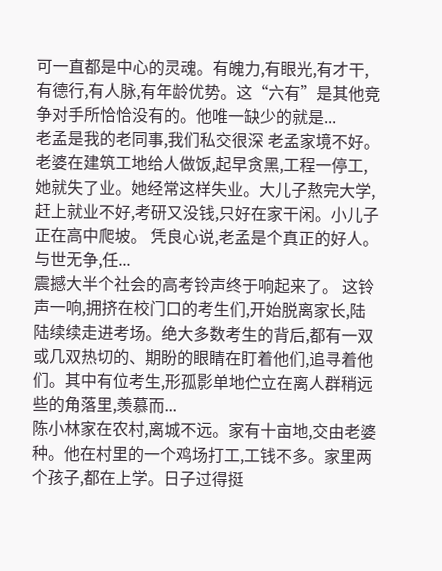可一直都是中心的灵魂。有魄力,有眼光,有才干,有德行,有人脉,有年龄优势。这“六有”是其他竞争对手所恰恰没有的。他唯一缺少的就是...
老孟是我的老同事,我们私交很深 老孟家境不好。老婆在建筑工地给人做饭,起早贪黑,工程一停工,她就失了业。她经常这样失业。大儿子熬完大学,赶上就业不好,考研又没钱,只好在家干闲。小儿子正在高中爬坡。 凭良心说,老孟是个真正的好人。与世无争,任...
震撼大半个社会的高考铃声终于响起来了。 这铃声一响,拥挤在校门口的考生们,开始脱离家长,陆陆续续走进考场。绝大多数考生的背后,都有一双或几双热切的、期盼的眼睛在盯着他们,追寻着他们。其中有位考生,形孤影单地伫立在离人群稍远些的角落里,羡慕而...
陈小林家在农村,离城不远。家有十亩地,交由老婆种。他在村里的一个鸡场打工,工钱不多。家里两个孩子,都在上学。日子过得挺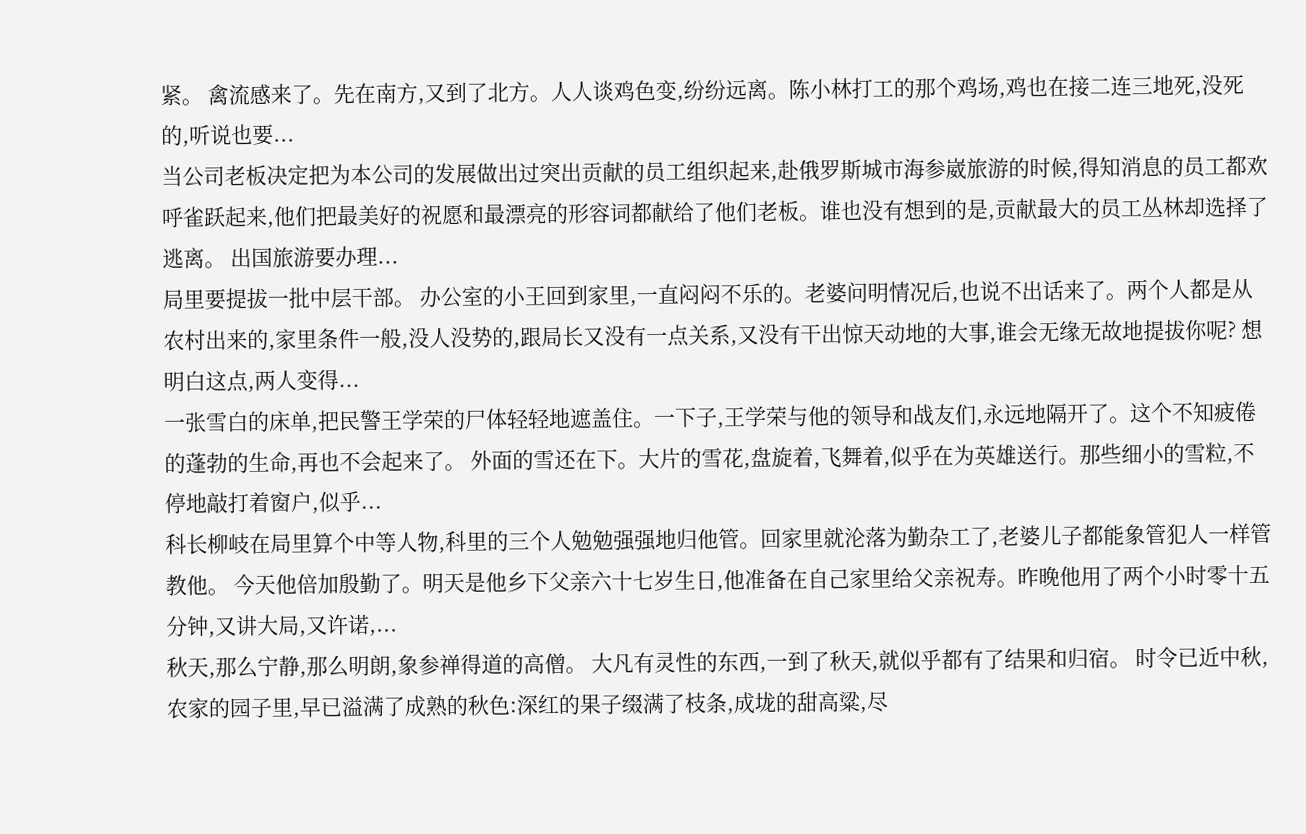紧。 禽流感来了。先在南方,又到了北方。人人谈鸡色变,纷纷远离。陈小林打工的那个鸡场,鸡也在接二连三地死,没死的,听说也要...
当公司老板决定把为本公司的发展做出过突出贡献的员工组织起来,赴俄罗斯城市海参崴旅游的时候,得知消息的员工都欢呼雀跃起来,他们把最美好的祝愿和最漂亮的形容词都献给了他们老板。谁也没有想到的是,贡献最大的员工丛林却选择了逃离。 出国旅游要办理...
局里要提拔一批中层干部。 办公室的小王回到家里,一直闷闷不乐的。老婆问明情况后,也说不出话来了。两个人都是从农村出来的,家里条件一般,没人没势的,跟局长又没有一点关系,又没有干出惊天动地的大事,谁会无缘无故地提拔你呢? 想明白这点,两人变得...
一张雪白的床单,把民警王学荣的尸体轻轻地遮盖住。一下子,王学荣与他的领导和战友们,永远地隔开了。这个不知疲倦的蓬勃的生命,再也不会起来了。 外面的雪还在下。大片的雪花,盘旋着,飞舞着,似乎在为英雄送行。那些细小的雪粒,不停地敲打着窗户,似乎...
科长柳岐在局里算个中等人物,科里的三个人勉勉强强地归他管。回家里就沦落为勤杂工了,老婆儿子都能象管犯人一样管教他。 今天他倍加殷勤了。明天是他乡下父亲六十七岁生日,他准备在自己家里给父亲祝寿。昨晚他用了两个小时零十五分钟,又讲大局,又许诺,...
秋天,那么宁静,那么明朗,象参禅得道的高僧。 大凡有灵性的东西,一到了秋天,就似乎都有了结果和归宿。 时令已近中秋,农家的园子里,早已溢满了成熟的秋色:深红的果子缀满了枝条,成垅的甜高粱,尽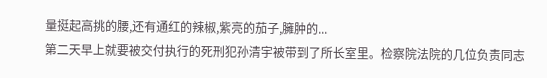量挺起高挑的腰,还有通红的辣椒,紫亮的茄子,臃肿的...
第二天早上就要被交付执行的死刑犯孙清宇被带到了所长室里。检察院法院的几位负责同志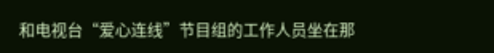和电视台“爱心连线”节目组的工作人员坐在那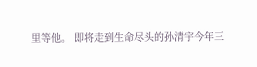里等他。 即将走到生命尽头的孙清宇今年三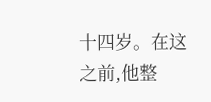十四岁。在这之前,他整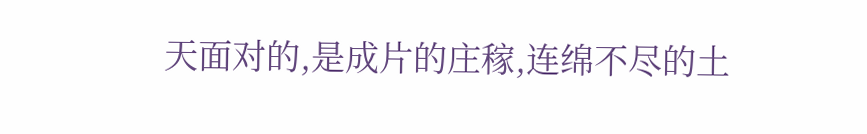天面对的,是成片的庄稼,连绵不尽的土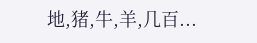地,猪,牛,羊,几百...